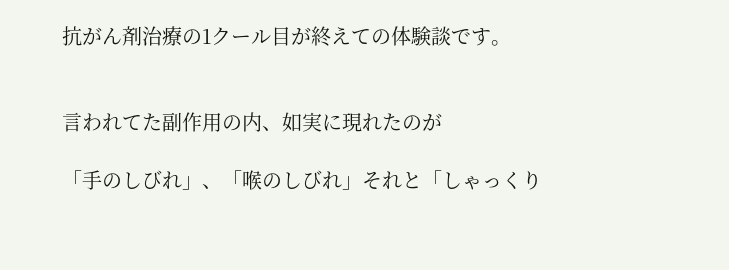抗がん剤治療の1クール目が終えての体験談です。


言われてた副作用の内、如実に現れたのが

「手のしびれ」、「喉のしびれ」それと「しゃっくり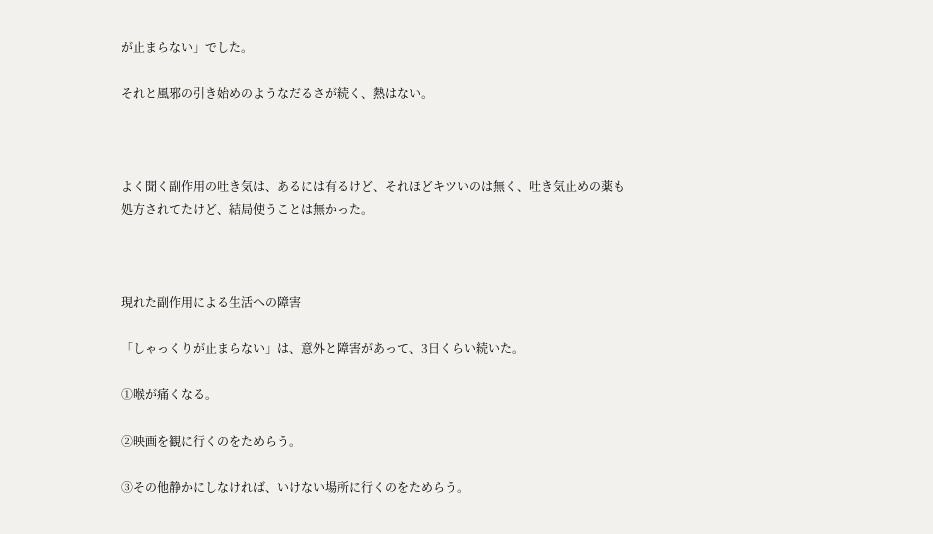が止まらない」でした。

それと風邪の引き始めのようなだるさが続く、熱はない。



よく聞く副作用の吐き気は、あるには有るけど、それほどキツいのは無く、吐き気止めの薬も処方されてたけど、結局使うことは無かった。



現れた副作用による生活への障害

「しゃっくりが止まらない」は、意外と障害があって、3日くらい続いた。

①喉が痛くなる。

②映画を観に行くのをためらう。

③その他静かにしなければ、いけない場所に行くのをためらう。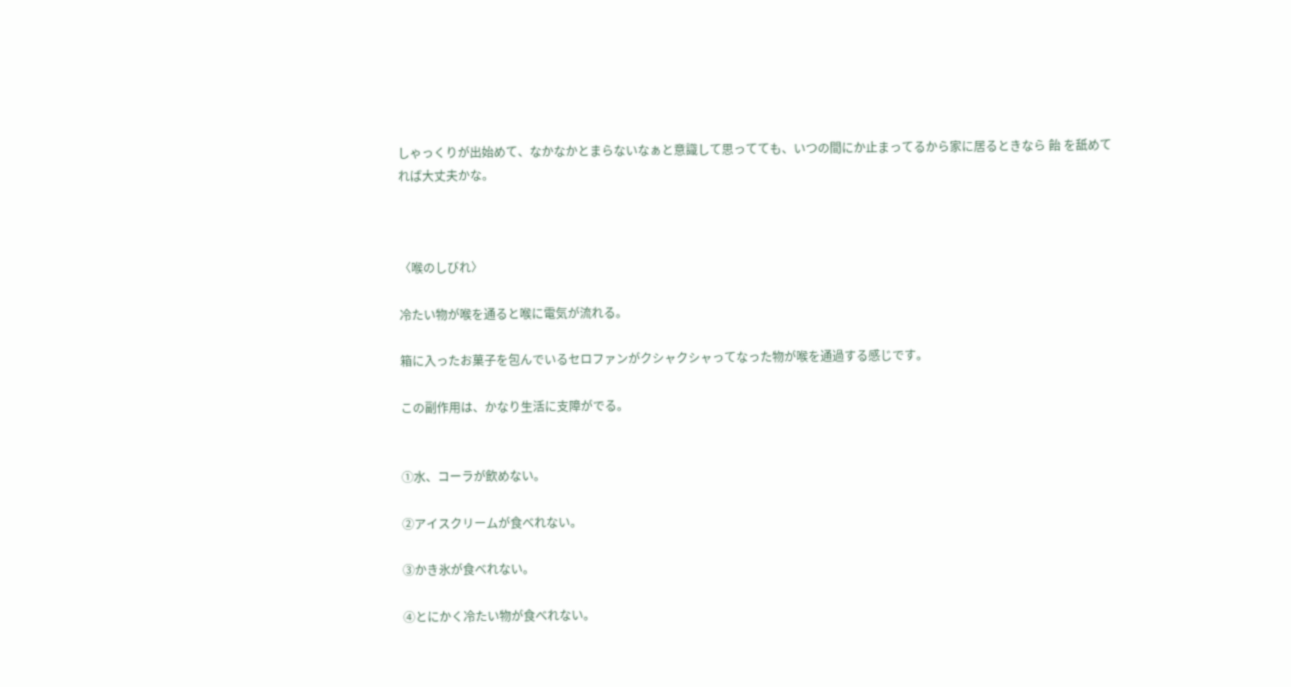しゃっくりが出始めて、なかなかとまらないなぁと意識して思ってても、いつの間にか止まってるから家に居るときなら 飴 を舐めてれば大丈夫かな。



〈喉のしびれ〉

冷たい物が喉を通ると喉に電気が流れる。

箱に入ったお菓子を包んでいるセロファンがクシャクシャってなった物が喉を通過する感じです。

この副作用は、かなり生活に支障がでる。


①水、コーラが飲めない。

②アイスクリームが食べれない。

③かき氷が食べれない。

④とにかく冷たい物が食べれない。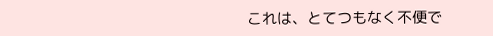これは、とてつもなく不便で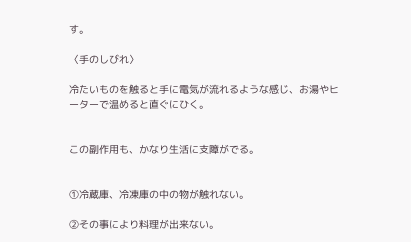す。

〈手のしびれ〉

冷たいものを触ると手に電気が流れるような感じ、お湯やヒーターで温めると直ぐにひく。


この副作用も、かなり生活に支障がでる。


①冷蔵庫、冷凍庫の中の物が触れない。

②その事により料理が出来ない。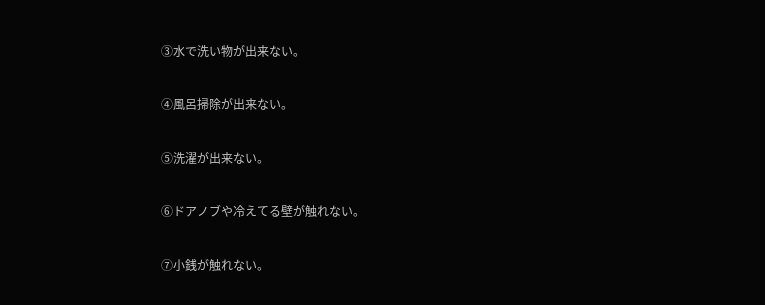③水で洗い物が出来ない。

④風呂掃除が出来ない。

⑤洗濯が出来ない。

⑥ドアノブや冷えてる壁が触れない。

⑦小銭が触れない。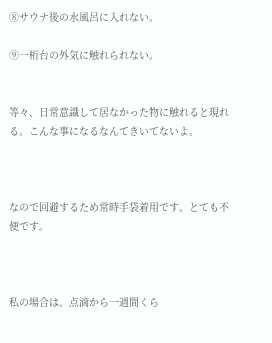⑧サウナ後の水風呂に入れない。

⑨一桁台の外気に触れられない。


等々、日常意識して居なかった物に触れると現れる。こんな事になるなんてきいてないよ。



なので回避するため常時手袋着用です。とても不便です。



私の場合は、点滴から一週間くら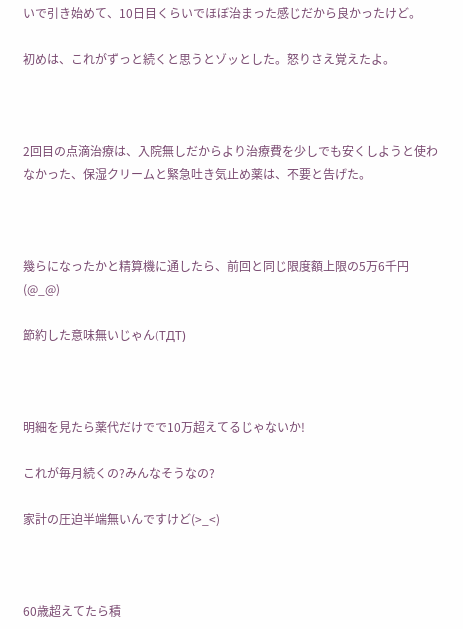いで引き始めて、10日目くらいでほぼ治まった感じだから良かったけど。

初めは、これがずっと続くと思うとゾッとした。怒りさえ覚えたよ。



2回目の点滴治療は、入院無しだからより治療費を少しでも安くしようと使わなかった、保湿クリームと緊急吐き気止め薬は、不要と告げた。



幾らになったかと精算機に通したら、前回と同じ限度額上限の5万6千円(@_@)

節約した意味無いじゃん(TДT)



明細を見たら薬代だけでで10万超えてるじゃないか!

これが毎月続くの?みんなそうなの?

家計の圧迫半端無いんですけど(>_<)



60歳超えてたら積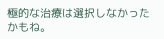極的な治療は選択しなかったかもね。